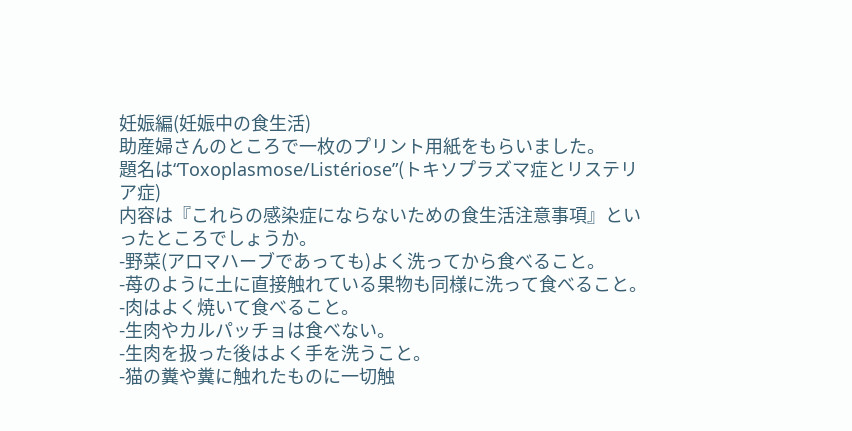妊娠編(妊娠中の食生活)
助産婦さんのところで一枚のプリント用紙をもらいました。
題名は“Toxoplasmose/Listériose”(トキソプラズマ症とリステリア症)
内容は『これらの感染症にならないための食生活注意事項』といったところでしょうか。
-野菜(アロマハーブであっても)よく洗ってから食べること。
-苺のように土に直接触れている果物も同様に洗って食べること。
-肉はよく焼いて食べること。
-生肉やカルパッチョは食べない。
-生肉を扱った後はよく手を洗うこと。
-猫の糞や糞に触れたものに一切触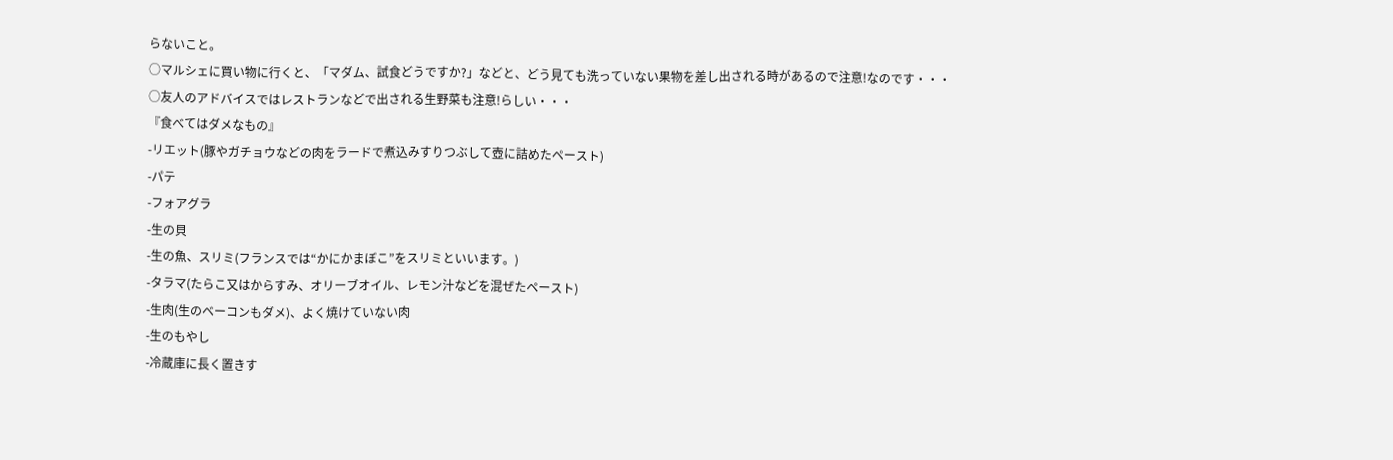らないこと。
○マルシェに買い物に行くと、「マダム、試食どうですか?」などと、どう見ても洗っていない果物を差し出される時があるので注意!なのです・・・
○友人のアドバイスではレストランなどで出される生野菜も注意!らしい・・・
『食べてはダメなもの』
-リエット(豚やガチョウなどの肉をラードで煮込みすりつぶして壺に詰めたペースト)
-パテ
-フォアグラ
-生の貝
-生の魚、スリミ(フランスでは“かにかまぼこ”をスリミといいます。)
-タラマ(たらこ又はからすみ、オリーブオイル、レモン汁などを混ぜたペースト)
-生肉(生のベーコンもダメ)、よく焼けていない肉
-生のもやし
-冷蔵庫に長く置きす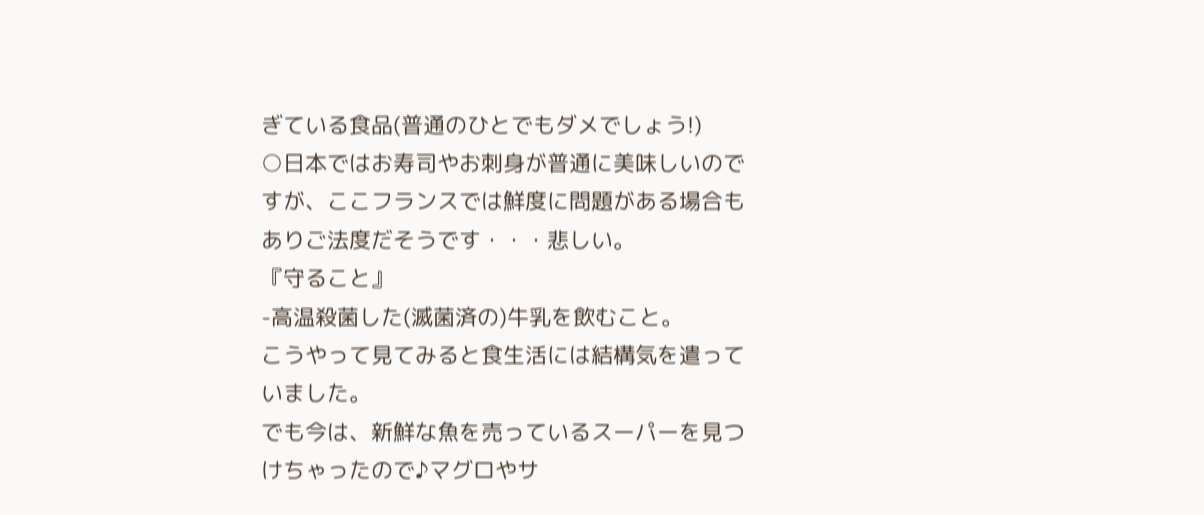ぎている食品(普通のひとでもダメでしょう!)
○日本ではお寿司やお刺身が普通に美味しいのですが、ここフランスでは鮮度に問題がある場合もありご法度だそうです・・・悲しい。
『守ること』
-高温殺菌した(滅菌済の)牛乳を飲むこと。
こうやって見てみると食生活には結構気を遣っていました。
でも今は、新鮮な魚を売っているスーパーを見つけちゃったので♪マグロやサ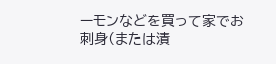ーモンなどを買って家でお刺身(または漬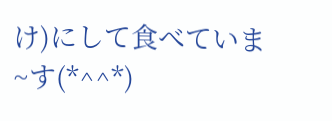け)にして食べていま~す(*^^*)